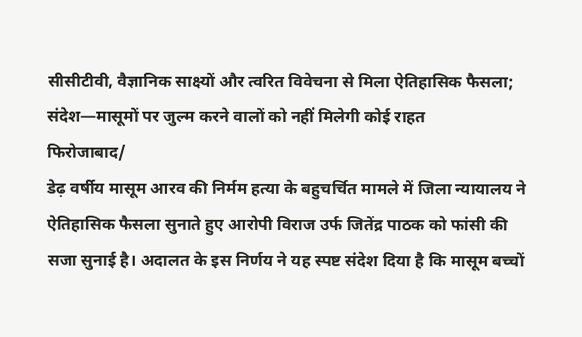सीसीटीवी, वैज्ञानिक साक्ष्यों और त्वरित विवेचना से मिला ऐतिहासिक फैसला; संदेश—मासूमों पर जुल्म करने वालों को नहीं मिलेगी कोई राहत
फिरोजाबाद/
डेढ़ वर्षीय मासूम आरव की निर्मम हत्या के बहुचर्चित मामले में जिला न्यायालय ने ऐतिहासिक फैसला सुनाते हुए आरोपी विराज उर्फ जितेंद्र पाठक को फांसी की सजा सुनाई है। अदालत के इस निर्णय ने यह स्पष्ट संदेश दिया है कि मासूम बच्चों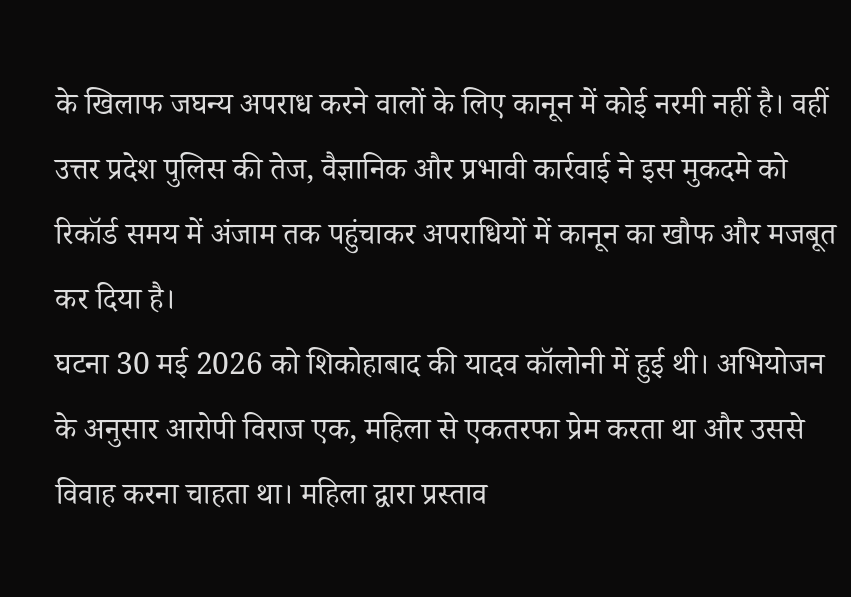के खिलाफ जघन्य अपराध करने वालों के लिए कानून में कोई नरमी नहीं है। वहीं उत्तर प्रदेश पुलिस की तेज, वैज्ञानिक और प्रभावी कार्रवाई ने इस मुकदमे को रिकॉर्ड समय में अंजाम तक पहुंचाकर अपराधियों में कानून का खौफ और मजबूत कर दिया है।
घटना 30 मई 2026 को शिकोहाबाद की यादव कॉलोनी में हुई थी। अभियोजन के अनुसार आरोपी विराज एक, महिला से एकतरफा प्रेम करता था और उससे विवाह करना चाहता था। महिला द्वारा प्रस्ताव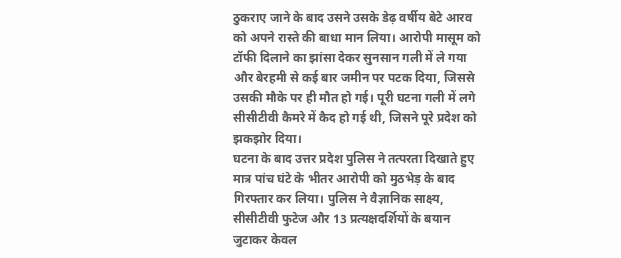ठुकराए जाने के बाद उसने उसके डेढ़ वर्षीय बेटे आरव को अपने रास्ते की बाधा मान लिया। आरोपी मासूम को टॉफी दिलाने का झांसा देकर सुनसान गली में ले गया और बेरहमी से कई बार जमीन पर पटक दिया, जिससे उसकी मौके पर ही मौत हो गई। पूरी घटना गली में लगे सीसीटीवी कैमरे में कैद हो गई थी, जिसने पूरे प्रदेश को झकझोर दिया।
घटना के बाद उत्तर प्रदेश पुलिस ने तत्परता दिखाते हुए मात्र पांच घंटे के भीतर आरोपी को मुठभेड़ के बाद गिरफ्तार कर लिया। पुलिस ने वैज्ञानिक साक्ष्य, सीसीटीवी फुटेज और 13 प्रत्यक्षदर्शियों के बयान जुटाकर केवल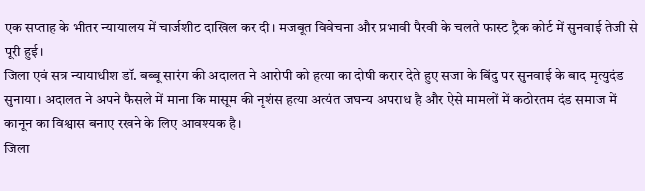एक सप्ताह के भीतर न्यायालय में चार्जशीट दाखिल कर दी। मजबूत विवेचना और प्रभावी पैरवी के चलते फास्ट ट्रैक कोर्ट में सुनवाई तेजी से पूरी हुई।
जिला एवं सत्र न्यायाधीश डॉ. बब्बू सारंग की अदालत ने आरोपी को हत्या का दोषी करार देते हुए सजा के बिंदु पर सुनवाई के बाद मृत्युदंड सुनाया। अदालत ने अपने फैसले में माना कि मासूम की नृशंस हत्या अत्यंत जघन्य अपराध है और ऐसे मामलों में कठोरतम दंड समाज में कानून का विश्वास बनाए रखने के लिए आवश्यक है।
जिला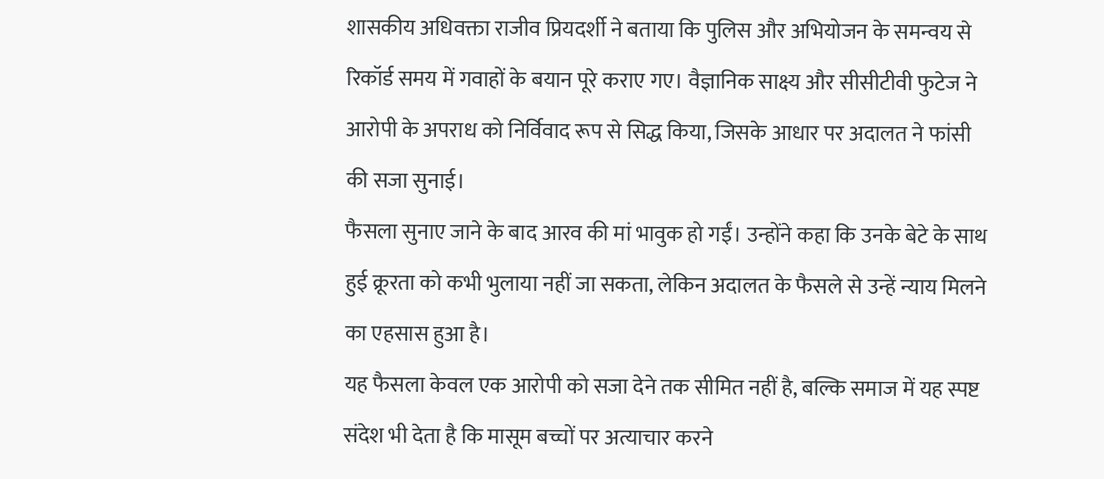शासकीय अधिवक्ता राजीव प्रियदर्शी ने बताया कि पुलिस और अभियोजन के समन्वय से रिकॉर्ड समय में गवाहों के बयान पूरे कराए गए। वैज्ञानिक साक्ष्य और सीसीटीवी फुटेज ने आरोपी के अपराध को निर्विवाद रूप से सिद्ध किया, जिसके आधार पर अदालत ने फांसी की सजा सुनाई।
फैसला सुनाए जाने के बाद आरव की मां भावुक हो गईं। उन्होंने कहा कि उनके बेटे के साथ हुई क्रूरता को कभी भुलाया नहीं जा सकता, लेकिन अदालत के फैसले से उन्हें न्याय मिलने का एहसास हुआ है।
यह फैसला केवल एक आरोपी को सजा देने तक सीमित नहीं है, बल्कि समाज में यह स्पष्ट संदेश भी देता है कि मासूम बच्चों पर अत्याचार करने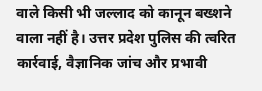वाले किसी भी जल्लाद को कानून बख्शने वाला नहीं है। उत्तर प्रदेश पुलिस की त्वरित कार्रवाई, वैज्ञानिक जांच और प्रभावी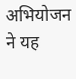अभियोजन ने यह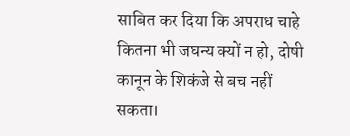साबित कर दिया कि अपराध चाहे कितना भी जघन्य क्यों न हो, दोषी कानून के शिकंजे से बच नहीं सकता।